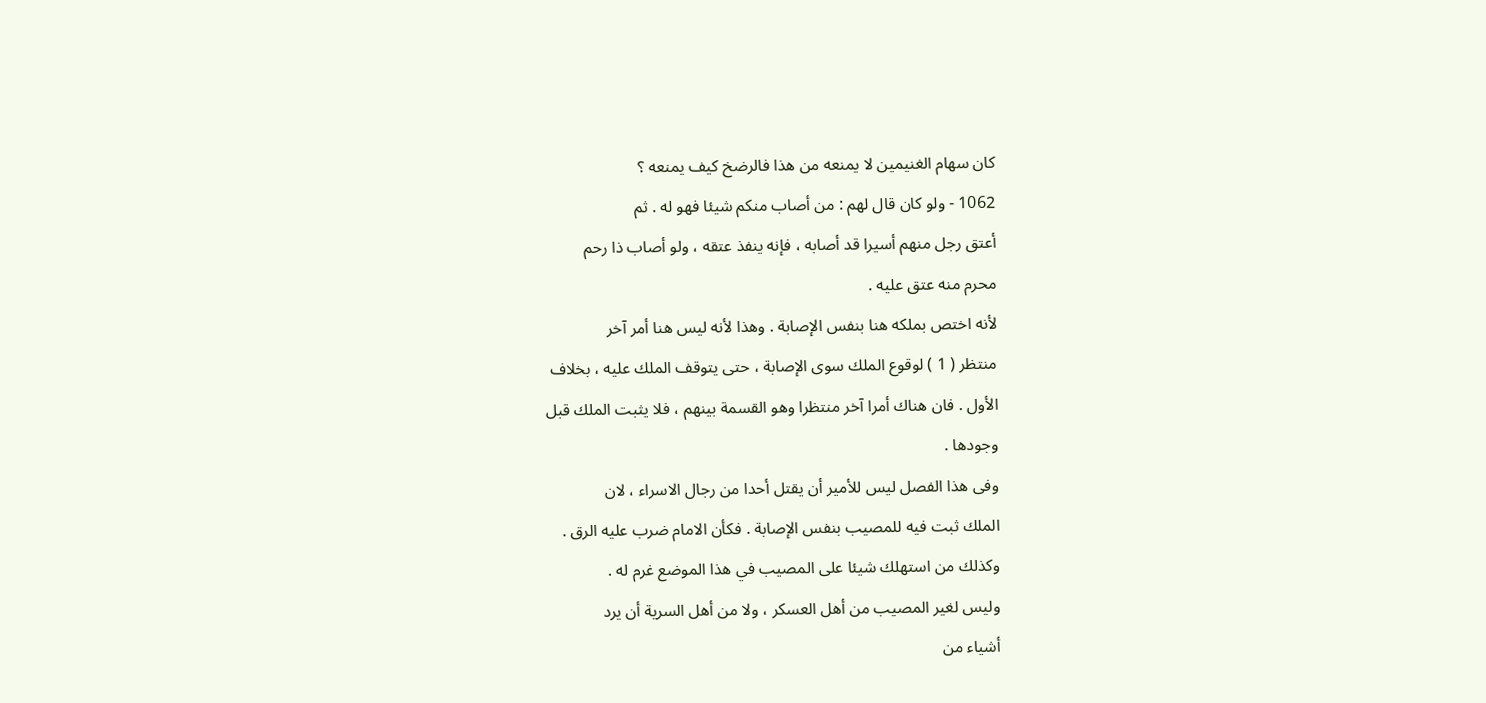كان سهام الغنيمين لا يمنعه من هذا فالرضخ كيف يمنعه ؟
1062 - ولو كان قال لهم : من أصاب منكم شيئا فهو له . ثم
أعتق رجل منهم أسيرا قد أصابه ، فإنه ينفذ عتقه ، ولو أصاب ذا رحم
محرم منه عتق عليه .
لأنه اختص بملكه هنا بنفس الإصابة . وهذا لأنه ليس هنا أمر آخر
منتظر ( 1 ) لوقوع الملك سوى الإصابة ، حتى يتوقف الملك عليه ، بخلاف
الأول . فان هناك أمرا آخر منتظرا وهو القسمة بينهم ، فلا يثبت الملك قبل
وجودها .
وفى هذا الفصل ليس للأمير أن يقتل أحدا من رجال الاسراء ، لان
الملك ثبت فيه للمصيب بنفس الإصابة . فكأن الامام ضرب عليه الرق .
وكذلك من استهلك شيئا على المصيب في هذا الموضع غرم له .
وليس لغير المصيب من أهل العسكر ، ولا من أهل السرية أن يرد
أشياء من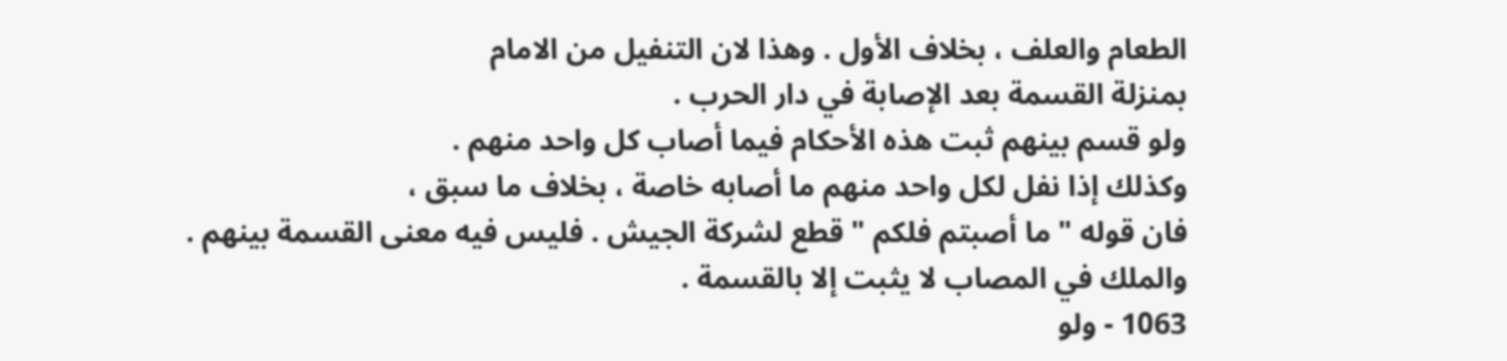الطعام والعلف ، بخلاف الأول . وهذا لان التنفيل من الامام
بمنزلة القسمة بعد الإصابة في دار الحرب .
ولو قسم بينهم ثبت هذه الأحكام فيما أصاب كل واحد منهم .
وكذلك إذا نفل لكل واحد منهم ما أصابه خاصة ، بخلاف ما سبق ،
فان قوله " ما أصبتم فلكم " قطع لشركة الجيش . فليس فيه معنى القسمة بينهم .
والملك في المصاب لا يثبت إلا بالقسمة .
1063 - ولو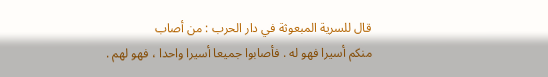قال للسرية المبعوثة في دار الحرب : من أصاب
منكم أسيرا فهو له . فأصابوا جميعا أسيرا واحدا ، فهو لهم .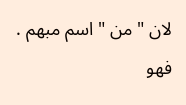لان " من " اسم مبهم . فهو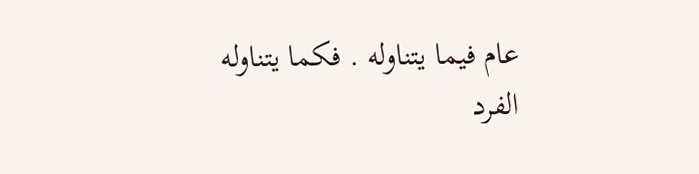عام فيما يتناوله . فكما يتناوله الفرد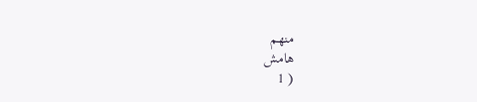منهم
هامش
( 1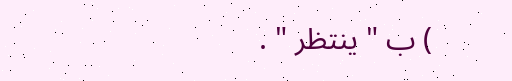) ب " ينتظر " .